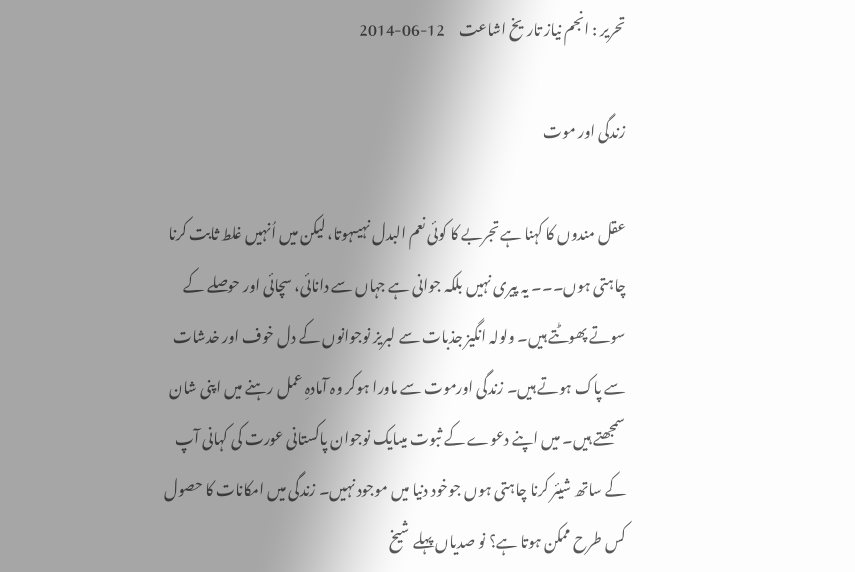تحریر : انجم نیاز تاریخ اشاعت     12-06-2014

زندگی اور موت

عقل مندوں کا کہنا ہے تجربے کا کوئی نعم البدل نہیںہوتا، لیکن میں اُنہیں غلط ثابت کرنا چاہتی ہوں۔۔۔ یہ پیری نہیں بلکہ جوانی ہے جہاں سے دانائی، سچائی اور حوصلے کے سوتے پھوٹتے ہیں۔ ولولہ انگیز جذبات سے لبریز نوجوانوں کے دل خوف اور خدشات سے پاک ہوتے ہیں۔ زندگی اورموت سے ماورا ہوکر وہ آمادہِ عمل رہنے میں اپنی شان سمجھتے ہیں۔ میں اپنے دعوے کے ثبوت میںایک نوجوان پاکستانی عورت کی کہانی آپ کے ساتھ شیئر کرنا چاہتی ہوں جوخود دنیا میں موجود نہیں۔ زندگی میں امکانات کا حصول کس طرح ممکن ہوتا ہے؟ نو صدیاں پہلے شیخ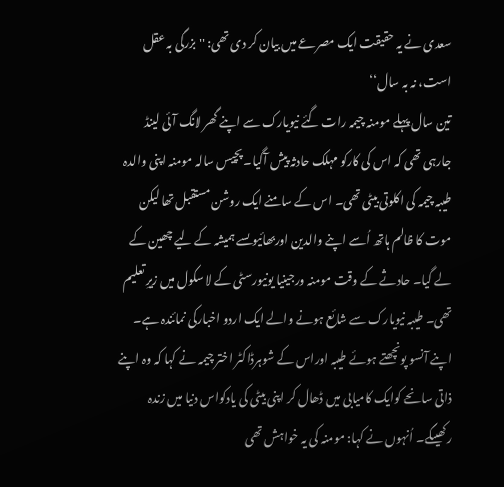سعدی نے یہ حقیقت ایک مصرعے میں بیان کر دی تھی: ''بزرگی بہ عقل است، نہ بہ سال‘‘
تین سال پہلے مومنہ چیمہ رات گئے نیویارک سے اپنے گھر لانگ آئی لینڈ جارہی تھی کہ اس کی کارکو مہلک حادثہ پیش آگیا۔ پچیس سالہ مومنہ اپنی والدہ طیبہ چیمہ کی اکلوتی بیٹی تھی۔ اس کے سامنے ایک روشن مستقبل تھا لیکن موت کا ظالم ہاتھ اُسے اپنے والدین اوربھائیوںسے ہمیشہ کے لیے چھین کے لے گیا۔ حادثے کے وقت مومنہ ورجینیا یونیورسٹی کے لا سکول میں زیرِ تعلیم تھی۔ طیبہ نیویارک سے شائع ہونے والے ایک اردو اخبارکی نمائندہ ہے۔ اپنے آنسو پونچھتے ہوئے طیبہ اوراس کے شوہرڈاکٹر اختر چیمہ نے کہا کہ وہ اپنے ذاتی سانحے کوایک کامیابی میں ڈھال کر اپنی بیٹی کی یادکواس دنیا میں زندہ رکھیںگے۔ اُنہوں نے کہا: مومنہ کی یہ خواہش تھی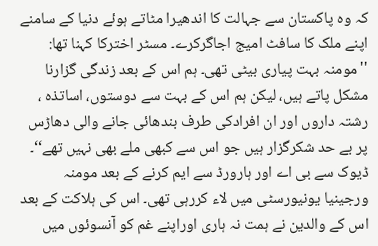کہ وہ پاکستان سے جہالت کا اندھیرا مٹاتے ہوئے دنیا کے سامنے اپنے ملک کا سافٹ امیج اجاگرکرے۔ مسٹر اخترکا کہنا تھا: ''مومنہ بہت پیاری بیٹی تھی۔ ہم اس کے بعد زندگی گزارنا مشکل پاتے ہیں، لیکن ہم اس کے بہت سے دوستوں، اساتذہ ، رشتہ داروں اور ان افرادکی طرف بندھائی جانے والی دھاڑس پر بے حد شکرگزار ہیں جو اس سے کبھی ملے بھی نہیں تھے‘‘۔
ڈیوک سے بی اے اور ہارورڈ سے ایم کرنے کے بعد مومنہ ورجینیا یونیورسٹی میں لاء کررہی تھی۔ اس کی ہلاکت کے بعد اس کے والدین نے ہمت نہ ہاری اوراپنے غم کو آنسوئوں میں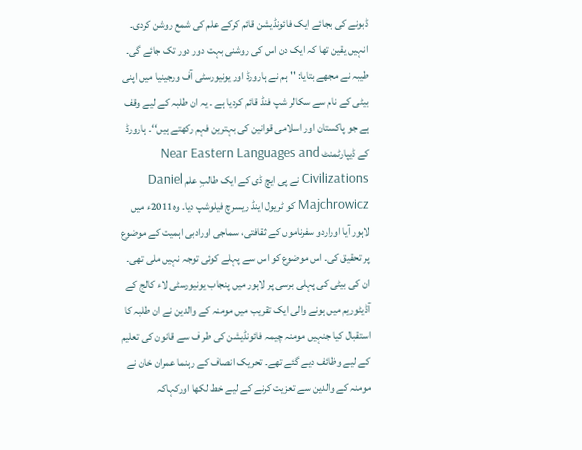ڈبونے کی بجائے ایک فائونڈیشن قائم کرکے علم کی شمع روشن کردی۔ انہیں یقین تھا کہ ایک دن اس کی روشنی بہت دور دور تک جائے گی۔ طیبہ نے مجھے بتایا: ''ہم نے ہارورڈ اور یونیورسٹی آف ورجینیا میں اپنی بیٹی کے نام سے سکالر شپ فنڈ قائم کردیا ہے ۔ یہ ان طلبہ کے لیے وقف ہے جو پاکستان اور اسلامی قوانین کی بہترین فہم رکھتے ہیں‘‘۔ ہارورڈ کے ڈیپارٹمنٹ Near Eastern Languages and Civilizations نے پی ایچ ڈی کے ایک طالبِ علم Daniel Majchrowicz کو ٹریول اینڈ ریسرچ فیلوشپ دیا۔ وہ2011ء میں لاہور آیا اوراردو سفرناموں کے ثقافتی، سماجی اورادبی اہمیت کے موضوع پر تحقیق کی۔ اس موضوع کو اس سے پہلے کوئی توجہ نہیں ملی تھی۔
ان کی بیٹی کی پہلی برسی پر لاہور میں پنجاب یونیورسٹی لاء کالج کے آڈیٹوریم میں ہونے والی ایک تقریب میں مومنہ کے والدین نے ان طلبہ کا استقبال کیا جنہیں مومنہ چیمہ فائونڈیشن کی طر ف سے قانون کی تعلیم کے لیے وظائف دیے گئے تھے۔ تحریک انصاف کے رہنما عمران خان نے مومنہ کے والدین سے تعزیت کرنے کے لیے خط لکھا اورکہاکہ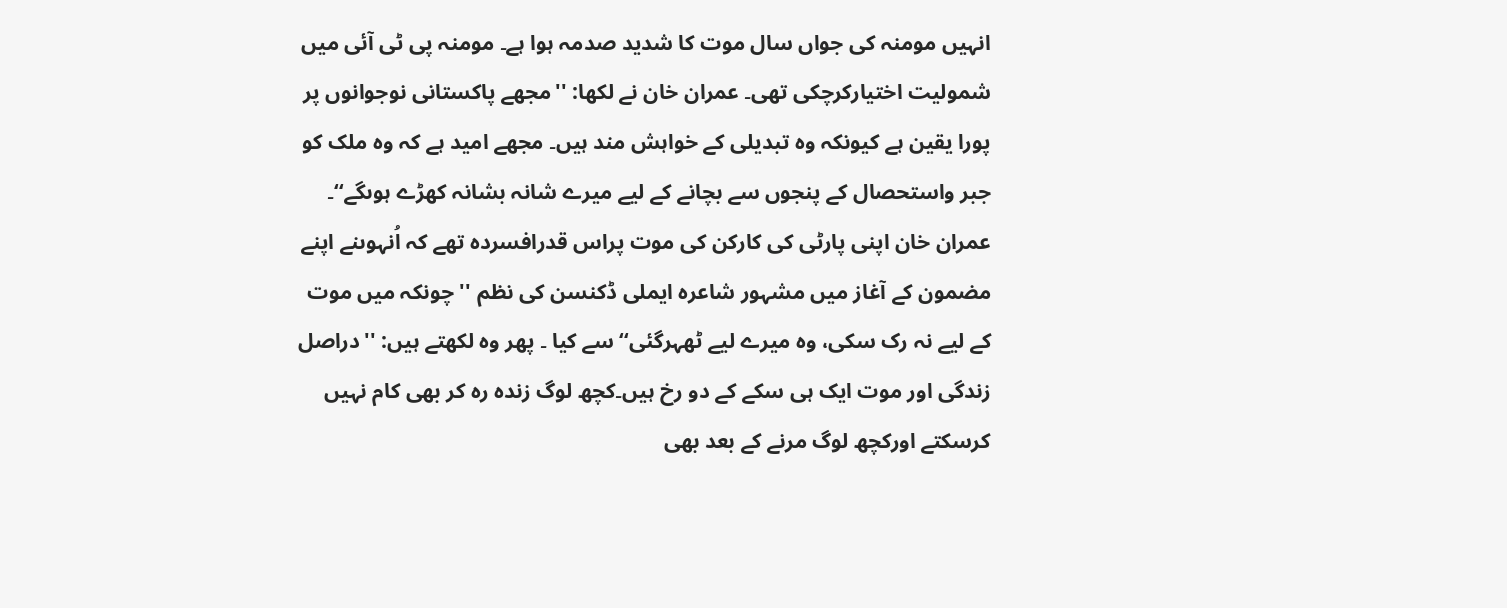انہیں مومنہ کی جواں سال موت کا شدید صدمہ ہوا ہے۔ مومنہ پی ٹی آئی میں شمولیت اختیارکرچکی تھی۔ عمران خان نے لکھا: ''مجھے پاکستانی نوجوانوں پر پورا یقین ہے کیونکہ وہ تبدیلی کے خواہش مند ہیں۔ مجھے امید ہے کہ وہ ملک کو جبر واستحصال کے پنجوں سے بچانے کے لیے میرے شانہ بشانہ کھڑے ہوںگے‘‘۔
عمران خان اپنی پارٹی کی کارکن کی موت پراس قدرافسردہ تھے کہ اُنہوںنے اپنے مضمون کے آغاز میں مشہور شاعرہ ایملی ڈکنسن کی نظم ''چونکہ میں موت کے لیے نہ رک سکی، وہ میرے لیے ٹھہرگئی‘‘ سے کیا ۔ پھر وہ لکھتے ہیں: ''دراصل زندگی اور موت ایک ہی سکے کے دو رخ ہیں۔کچھ لوگ زندہ رہ کر بھی کام نہیں کرسکتے اورکچھ لوگ مرنے کے بعد بھی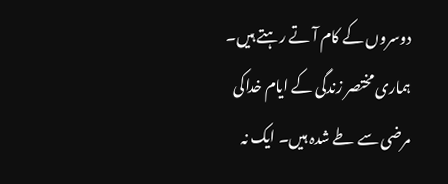دوسروں کے کام آ تے رہتے ہیں۔ ہماری مختصر زندگی کے ایام خداکی مرضی سے طے شدہ ہیں۔ ایک نہ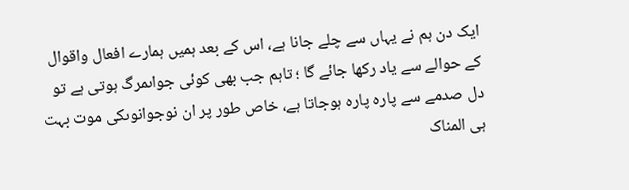ایک دن ہم نے یہاں سے چلے جانا ہے، اس کے بعد ہمیں ہمارے افعال واقوال کے حوالے سے یاد رکھا جائے گا ؛ تاہم جب بھی کوئی جواںمرگ ہوتی ہے تو دل صدمے سے پارہ پارہ ہوجاتا ہے، خاص طور پر ان نوجوانوںکی موت بہت ہی المناک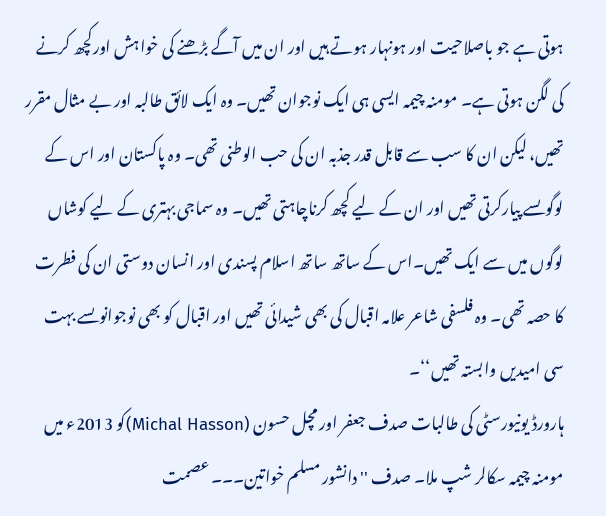ہوتی ہے جو باصلاحیت اور ہونہار ہوتے ہیں اور ان میں آگے بڑھنے کی خواہش اورکچھ کرنے کی لگن ہوتی ہے۔ مومنہ چیمہ ایسی ہی ایک نوجوان تھیں۔ وہ ایک لائق طالبہ اور بے مثال مقرر تھیں، لیکن ان کا سب سے قابل قدر جذبہ ان کی حب الوطنی تھی۔ وہ پاکستان اور اس کے لوگوںسے پیارکرتی تھیں اور ان کے لیے کچھ کرناچاہتی تھیں۔ وہ سماجی بہتری کے لیے کوشاں لوگوں میں سے ایک تھیں۔اس کے ساتھ ساتھ اسلام پسندی اور انسان دوستی ان کی فطرت کا حصہ تھی۔ وہ فلسفی شاعر علامہ اقبال کی بھی شیدائی تھیں اور اقبال کو بھی نوجوانوںسے بہت سی امیدیں وابستہ تھیں‘‘۔
ہارورڈ یونیورسٹی کی طالبات صدف جعفر اور مچل حسون (Michal Hasson)کو 2013ء میں مومنہ چیمہ سکالر شپ ملا۔ صدف ''دانشور مسلم خواتین۔۔۔ عصمت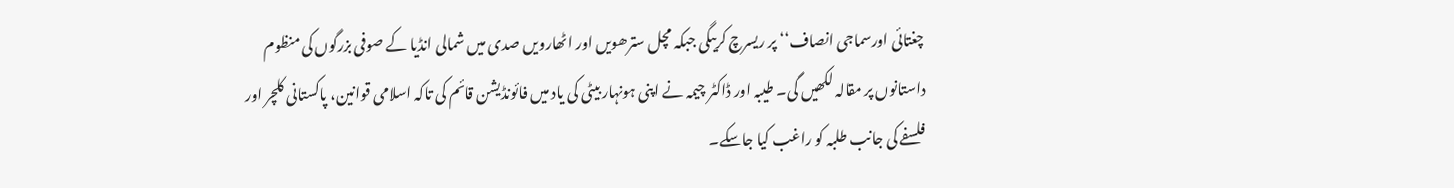چغتائی اورسماجی انصاف‘‘ پر ریسرچ کریںگی جبکہ مچل سترھویں اور اٹھارویں صدی میں شمالی انڈیا کے صوفی بزرگوں کی منظوم داستانوں پر مقالہ لکھیں گی۔ طیبہ اور ڈاکٹر چیمہ نے اپنی ہونہار بیٹی کی یاد میں فائونڈیشن قائم کی تاکہ اسلامی قوانین، پاکستانی کلچر اور فلسفے کی جانب طلبہ کو راغب کیا جاسکے۔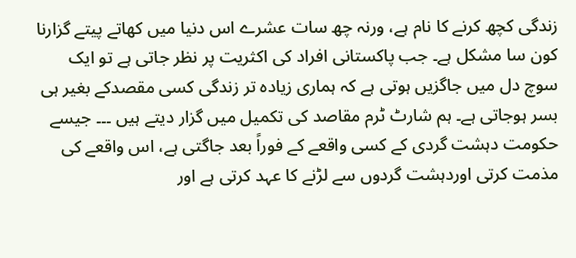زندگی کچھ کرنے کا نام ہے، ورنہ چھ سات عشرے اس دنیا میں کھاتے پیتے گزارنا کون سا مشکل ہے۔ جب پاکستانی افراد کی اکثریت پر نظر جاتی ہے تو ایک سوچ دل میں جاگزیں ہوتی ہے کہ ہماری زیادہ تر زندگی کسی مقصدکے بغیر ہی بسر ہوجاتی ہے۔ ہم شارٹ ٹرم مقاصد کی تکمیل میں گزار دیتے ہیں ۔۔۔ جیسے حکومت دہشت گردی کے کسی واقعے کے فوراً بعد جاگتی ہے، اس واقعے کی مذمت کرتی اوردہشت گردوں سے لڑنے کا عہد کرتی ہے اور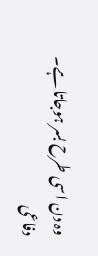وہ دن اسی طرح بسر ہوجاتا ہے۔ دفاعی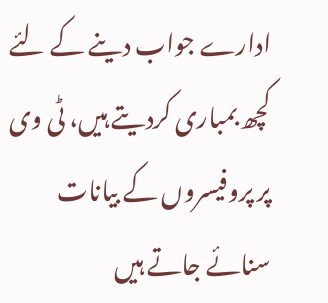ادارے جواب دینے کے لئے کچھ بمباری کردیتے ہیں، ٹی وی پر پروفیسروں کے بیانات سنائے جاتے ہیں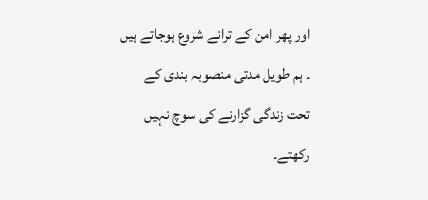اور پھر امن کے ترانے شروع ہوجاتے ہیں ۔ ہم طویل مدتی منصوبہ بندی کے تحت زندگی گزارنے کی سوچ نہیں رکھتے۔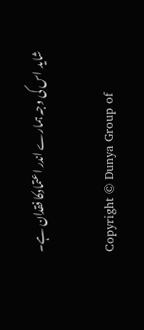شاید اس کی وجہ ہمارے اندر اعتمادکا فقدان ہے۔

Copyright © Dunya Group of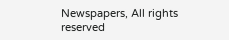Newspapers, All rights reserved